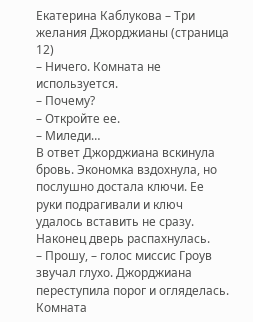Екатерина Каблукова – Три желания Джорджианы (страница 12)
– Ничего. Комната не используется.
– Почему?
– Откройте ее.
– Миледи…
В ответ Джорджиана вскинула бровь. Экономка вздохнула, но послушно достала ключи. Ее руки подрагивали и ключ удалось вставить не сразу. Наконец дверь распахнулась.
– Прошу, – голос миссис Гроув звучал глухо. Джорджиана переступила порог и огляделась. Комната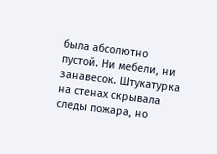была абсолютно пустой. Ни мебели, ни занавесок. Штукатурка на стенах скрывала следы пожара, но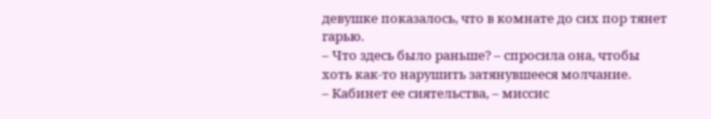девушке показалось, что в комнате до сих пор тянет гарью.
– Что здесь было раньше? – спросила она, чтобы хоть как-то нарушить затянувшееся молчание.
– Кабинет ее сиятельства, – миссис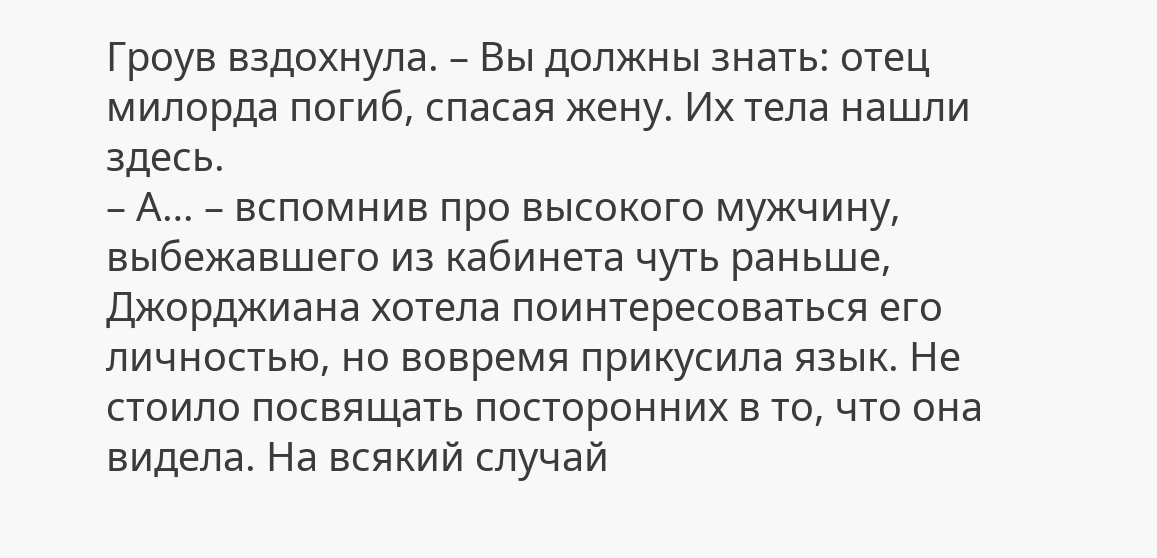Гроув вздохнула. – Вы должны знать: отец милорда погиб, спасая жену. Их тела нашли здесь.
– А… – вспомнив про высокого мужчину, выбежавшего из кабинета чуть раньше, Джорджиана хотела поинтересоваться его личностью, но вовремя прикусила язык. Не стоило посвящать посторонних в то, что она видела. На всякий случай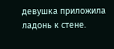девушка приложила ладонь к стене.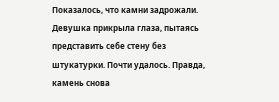Показалось, что камни задрожали. Девушка прикрыла глаза, пытаясь представить себе стену без штукатурки. Почти удалось. Правда, камень снова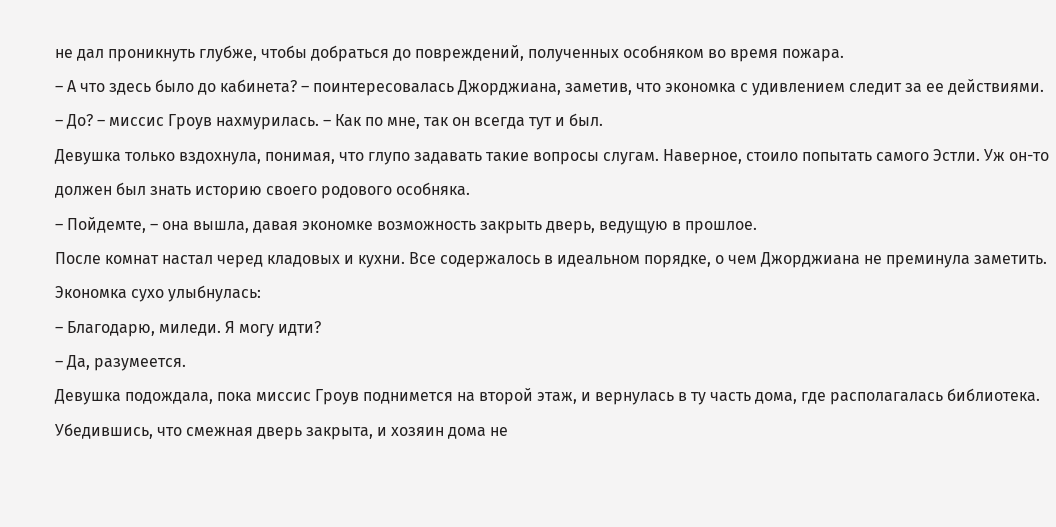не дал проникнуть глубже, чтобы добраться до повреждений, полученных особняком во время пожара.
– А что здесь было до кабинета? – поинтересовалась Джорджиана, заметив, что экономка с удивлением следит за ее действиями.
– До? – миссис Гроув нахмурилась. – Как по мне, так он всегда тут и был.
Девушка только вздохнула, понимая, что глупо задавать такие вопросы слугам. Наверное, стоило попытать самого Эстли. Уж он-то должен был знать историю своего родового особняка.
– Пойдемте, – она вышла, давая экономке возможность закрыть дверь, ведущую в прошлое.
После комнат настал черед кладовых и кухни. Все содержалось в идеальном порядке, о чем Джорджиана не преминула заметить. Экономка сухо улыбнулась:
– Благодарю, миледи. Я могу идти?
– Да, разумеется.
Девушка подождала, пока миссис Гроув поднимется на второй этаж, и вернулась в ту часть дома, где располагалась библиотека. Убедившись, что смежная дверь закрыта, и хозяин дома не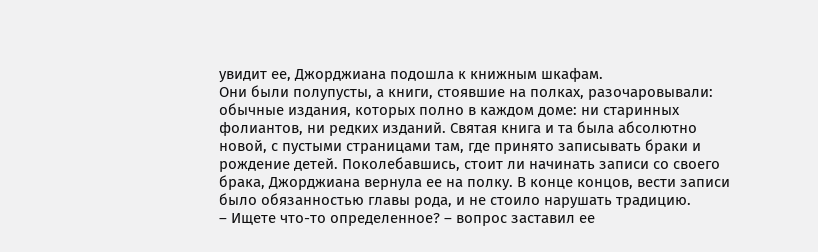увидит ее, Джорджиана подошла к книжным шкафам.
Они были полупусты, а книги, стоявшие на полках, разочаровывали: обычные издания, которых полно в каждом доме: ни старинных фолиантов, ни редких изданий. Святая книга и та была абсолютно новой, с пустыми страницами там, где принято записывать браки и рождение детей. Поколебавшись, стоит ли начинать записи со своего брака, Джорджиана вернула ее на полку. В конце концов, вести записи было обязанностью главы рода, и не стоило нарушать традицию.
– Ищете что-то определенное? – вопрос заставил ее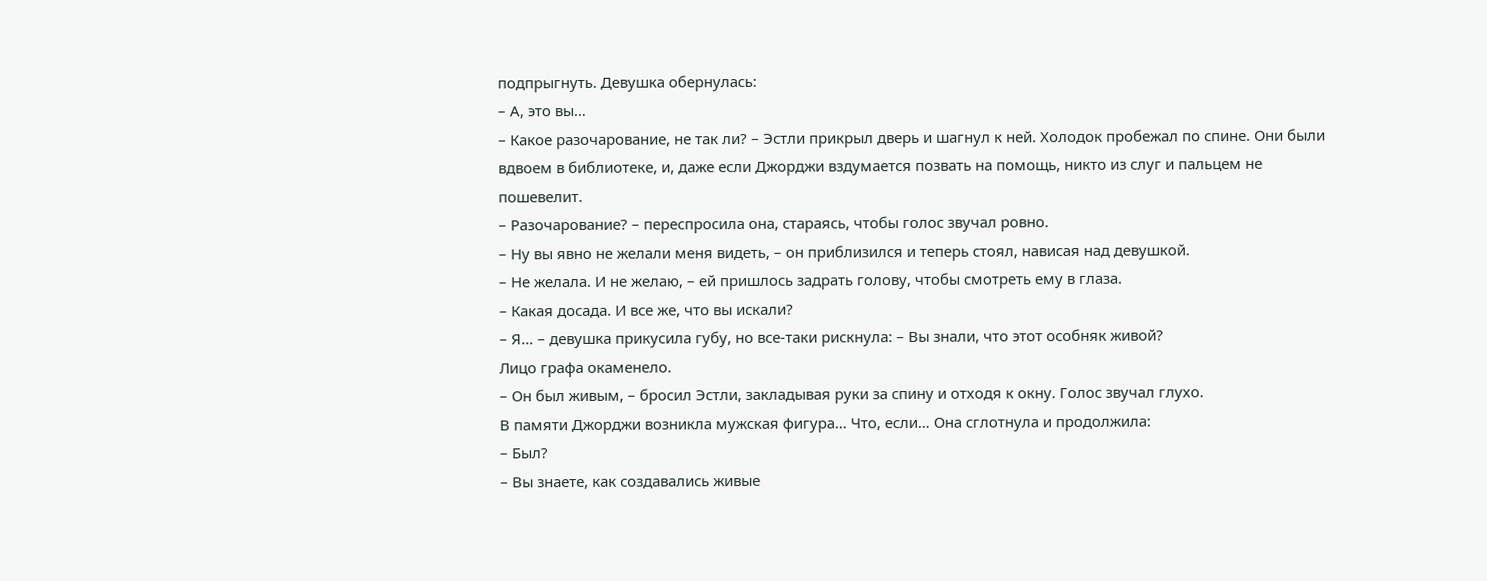подпрыгнуть. Девушка обернулась:
– А, это вы…
– Какое разочарование, не так ли? – Эстли прикрыл дверь и шагнул к ней. Холодок пробежал по спине. Они были вдвоем в библиотеке, и, даже если Джорджи вздумается позвать на помощь, никто из слуг и пальцем не пошевелит.
– Разочарование? – переспросила она, стараясь, чтобы голос звучал ровно.
– Ну вы явно не желали меня видеть, – он приблизился и теперь стоял, нависая над девушкой.
– Не желала. И не желаю, – ей пришлось задрать голову, чтобы смотреть ему в глаза.
– Какая досада. И все же, что вы искали?
– Я… – девушка прикусила губу, но все-таки рискнула: – Вы знали, что этот особняк живой?
Лицо графа окаменело.
– Он был живым, – бросил Эстли, закладывая руки за спину и отходя к окну. Голос звучал глухо.
В памяти Джорджи возникла мужская фигура… Что, если… Она сглотнула и продолжила:
– Был?
– Вы знаете, как создавались живые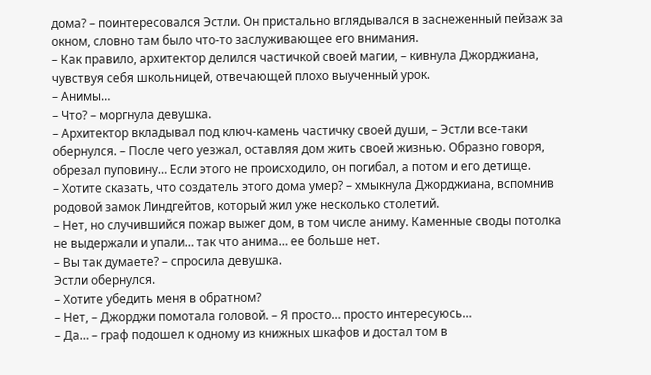дома? – поинтересовался Эстли. Он пристально вглядывался в заснеженный пейзаж за окном, словно там было что-то заслуживающее его внимания.
– Как правило, архитектор делился частичкой своей магии, – кивнула Джорджиана, чувствуя себя школьницей, отвечающей плохо выученный урок.
– Анимы…
– Что? – моргнула девушка.
– Архитектор вкладывал под ключ-камень частичку своей души, – Эстли все-таки обернулся. – После чего уезжал, оставляя дом жить своей жизнью. Образно говоря, обрезал пуповину… Если этого не происходило, он погибал, а потом и его детище.
– Хотите сказать, что создатель этого дома умер? – хмыкнула Джорджиана, вспомнив родовой замок Линдгейтов, который жил уже несколько столетий.
– Нет, но случившийся пожар выжег дом, в том числе аниму. Каменные своды потолка не выдержали и упали… так что анима… ее больше нет.
– Вы так думаете? – спросила девушка.
Эстли обернулся.
– Хотите убедить меня в обратном?
– Нет, – Джорджи помотала головой. – Я просто… просто интересуюсь…
– Да… – граф подошел к одному из книжных шкафов и достал том в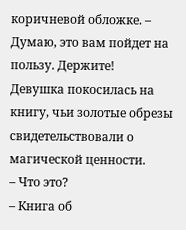коричневой обложке. – Думаю, это вам пойдет на пользу. Держите!
Девушка покосилась на книгу, чьи золотые обрезы свидетельствовали о магической ценности.
– Что это?
– Книга об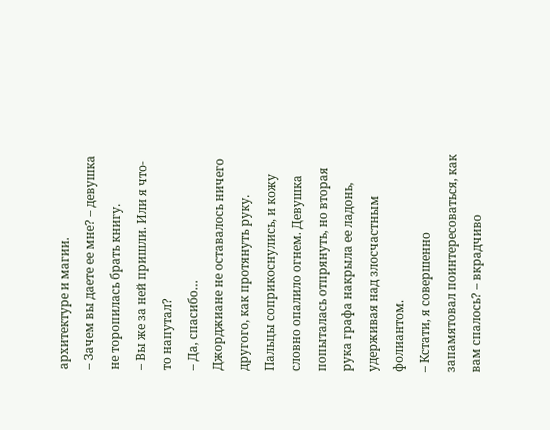архитектуре и магии.
– Зачем вы даете ее мне? – девушка не торопилась брать книгу.
– Вы же за ней пришли. Или я что-то напутал?
– Да, спасибо…
Джорджиане не оставалось ничего другого, как протянуть руку. Пальцы соприкоснулись, и кожу словно опалило огнем. Девушка попыталась отпрянуть, но вторая рука графа накрыла ее ладонь, удерживая над злосчастным фолиантом.
– Кстати, я совершенно запамятовал поинтересоваться, как вам спалось? – вкрадчиво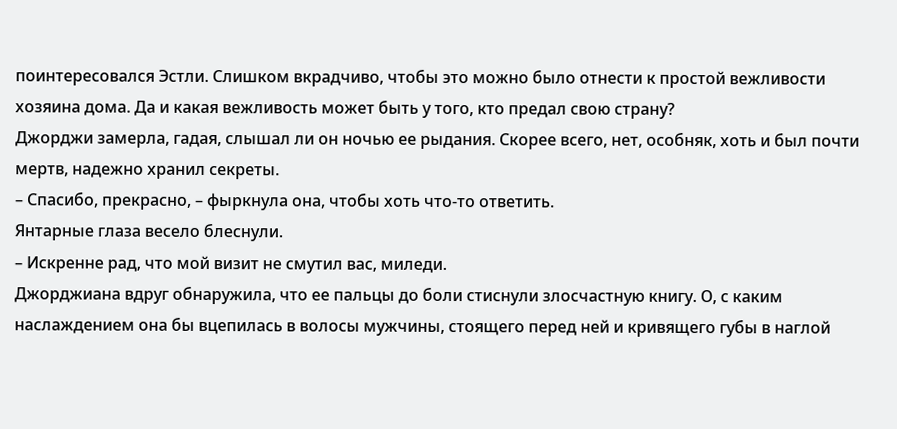поинтересовался Эстли. Слишком вкрадчиво, чтобы это можно было отнести к простой вежливости хозяина дома. Да и какая вежливость может быть у того, кто предал свою страну?
Джорджи замерла, гадая, слышал ли он ночью ее рыдания. Скорее всего, нет, особняк, хоть и был почти мертв, надежно хранил секреты.
– Спасибо, прекрасно, – фыркнула она, чтобы хоть что-то ответить.
Янтарные глаза весело блеснули.
– Искренне рад, что мой визит не смутил вас, миледи.
Джорджиана вдруг обнаружила, что ее пальцы до боли стиснули злосчастную книгу. О, с каким наслаждением она бы вцепилась в волосы мужчины, стоящего перед ней и кривящего губы в наглой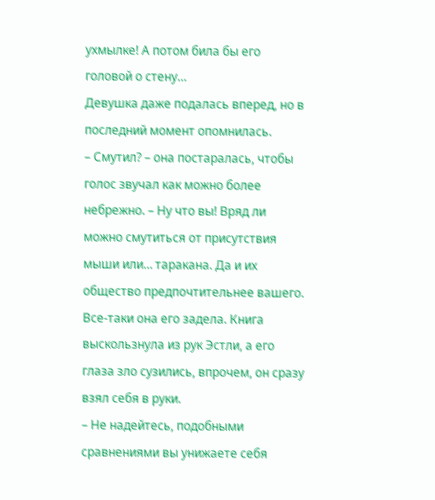ухмылке! А потом била бы его головой о стену…
Девушка даже подалась вперед, но в последний момент опомнилась.
– Смутил? – она постаралась, чтобы голос звучал как можно более небрежно. – Ну что вы! Вряд ли можно смутиться от присутствия мыши или… таракана. Да и их общество предпочтительнее вашего.
Все-таки она его задела. Книга выскользнула из рук Эстли, а его глаза зло сузились, впрочем, он сразу взял себя в руки.
– Не надейтесь, подобными сравнениями вы унижаете себя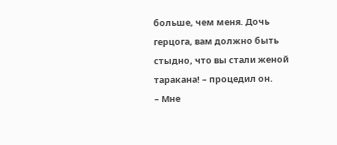больше, чем меня. Дочь герцога, вам должно быть стыдно, что вы стали женой таракана! – процедил он.
– Мне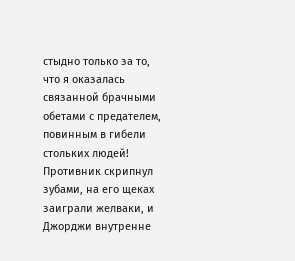стыдно только за то, что я оказалась связанной брачными обетами с предателем, повинным в гибели стольких людей!
Противник скрипнул зубами, на его щеках заиграли желваки, и Джорджи внутренне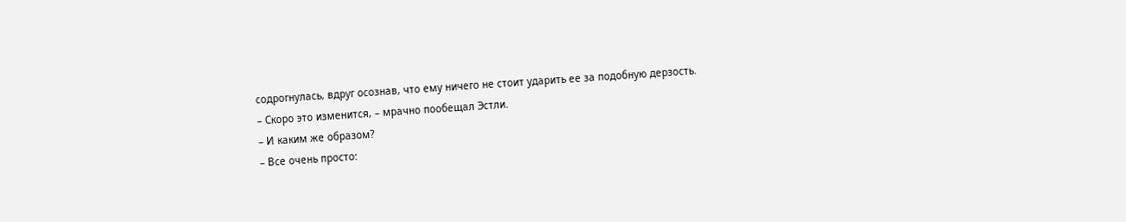содрогнулась, вдруг осознав, что ему ничего не стоит ударить ее за подобную дерзость.
– Скоро это изменится, – мрачно пообещал Эстли.
– И каким же образом?
– Все очень просто: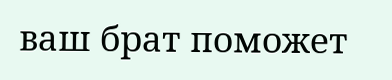ваш брат поможет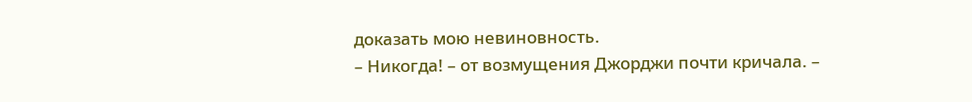доказать мою невиновность.
– Никогда! – от возмущения Джорджи почти кричала. –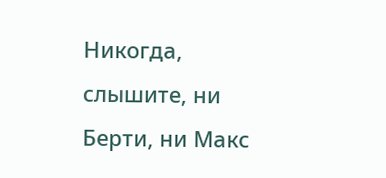Никогда, слышите, ни Берти, ни Макс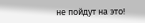не пойдут на это!